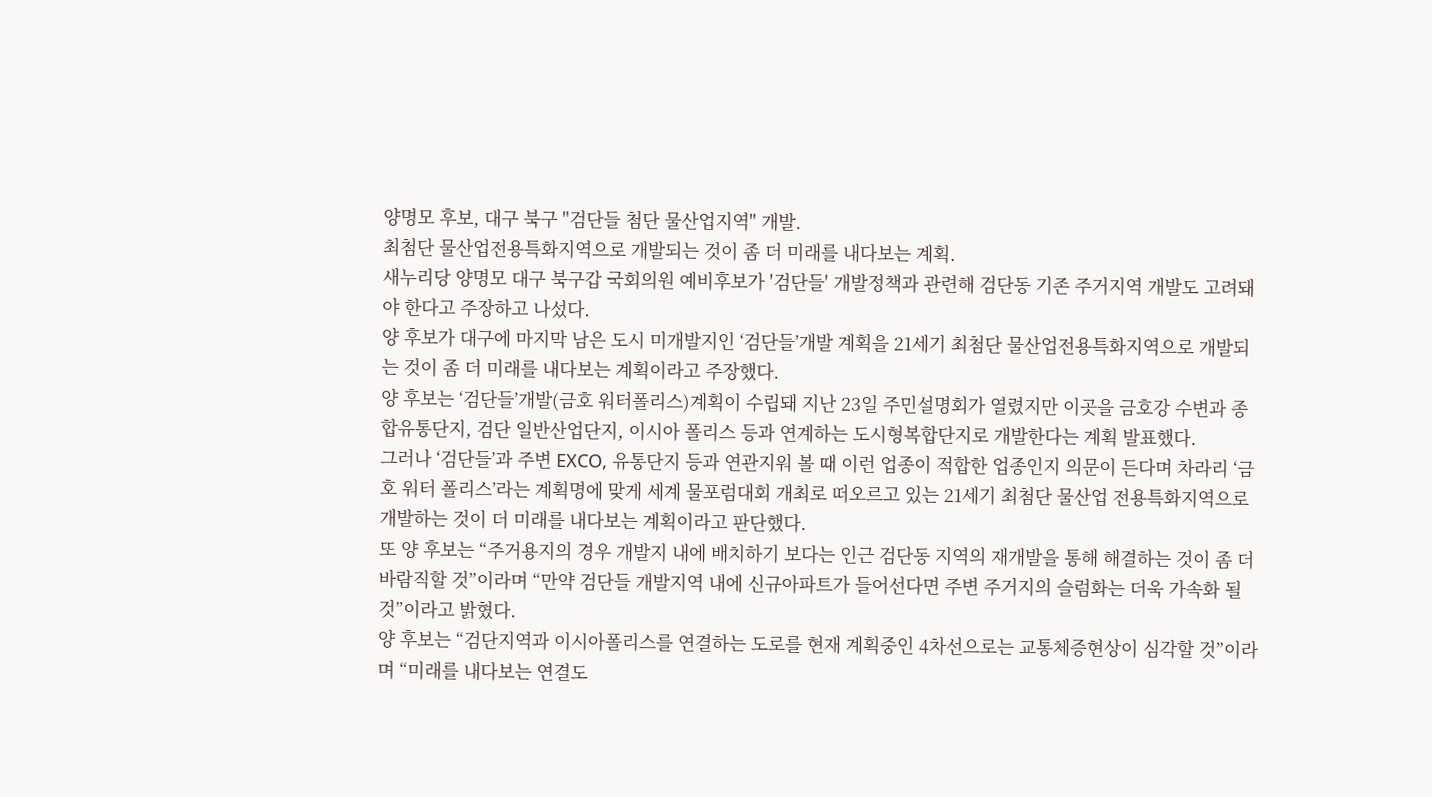양명모 후보, 대구 북구 "검단들 첨단 물산업지역" 개발.
최첨단 물산업전용특화지역으로 개발되는 것이 좀 더 미래를 내다보는 계획.
새누리당 양명모 대구 북구갑 국회의원 예비후보가 '검단들' 개발정책과 관련해 검단동 기존 주거지역 개발도 고려돼야 한다고 주장하고 나섰다.
양 후보가 대구에 마지막 남은 도시 미개발지인 ‘검단들’개발 계획을 21세기 최첨단 물산업전용특화지역으로 개발되는 것이 좀 더 미래를 내다보는 계획이라고 주장했다.
양 후보는 ‘검단들’개발(금호 워터폴리스)계획이 수립돼 지난 23일 주민설명회가 열렸지만 이곳을 금호강 수변과 종합유통단지, 검단 일반산업단지, 이시아 폴리스 등과 연계하는 도시형복합단지로 개발한다는 계획 발표했다.
그러나 ‘검단들’과 주변 EXCO, 유통단지 등과 연관지워 볼 때 이런 업종이 적합한 업종인지 의문이 든다며 차라리 ‘금호 워터 폴리스’라는 계획명에 맞게 세계 물포럼대회 개최로 떠오르고 있는 21세기 최첨단 물산업 전용특화지역으로 개발하는 것이 더 미래를 내다보는 계획이라고 판단했다.
또 양 후보는 “주거용지의 경우 개발지 내에 배치하기 보다는 인근 검단동 지역의 재개발을 통해 해결하는 것이 좀 더 바람직할 것”이라며 “만약 검단들 개발지역 내에 신규아파트가 들어선다면 주변 주거지의 슬럼화는 더욱 가속화 될 것”이라고 밝혔다.
양 후보는 “검단지역과 이시아폴리스를 연결하는 도로를 현재 계획중인 4차선으로는 교통체증현상이 심각할 것”이라며 “미래를 내다보는 연결도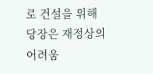로 건설을 위해 당장은 재정상의 어려움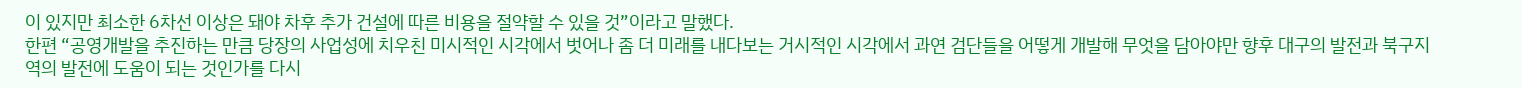이 있지만 최소한 6차선 이상은 돼야 차후 추가 건설에 따른 비용을 절약할 수 있을 것”이라고 말했다.
한편 “공영개발을 추진하는 만큼 당장의 사업성에 치우친 미시적인 시각에서 벗어나 좀 더 미래를 내다보는 거시적인 시각에서 과연 검단들을 어떻게 개발해 무엇을 담아야만 향후 대구의 발전과 북구지역의 발전에 도움이 되는 것인가를 다시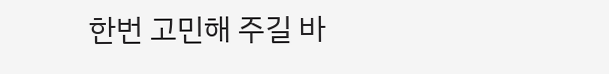한번 고민해 주길 바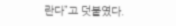란다”고 덧붙였다.